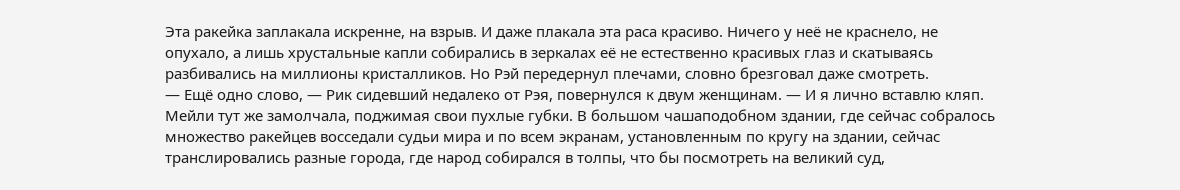Эта ракейка заплакала искренне, на взрыв. И даже плакала эта раса красиво. Ничего у неё не краснело, не опухало, а лишь хрустальные капли собирались в зеркалах её не естественно красивых глаз и скатываясь разбивались на миллионы кристалликов. Но Рэй передернул плечами, словно брезговал даже смотреть.
— Ещё одно слово, — Рик сидевший недалеко от Рэя, повернулся к двум женщинам. — И я лично вставлю кляп.
Мейли тут же замолчала, поджимая свои пухлые губки. В большом чашаподобном здании, где сейчас собралось множество ракейцев восседали судьи мира и по всем экранам, установленным по кругу на здании, сейчас транслировались разные города, где народ собирался в толпы, что бы посмотреть на великий суд,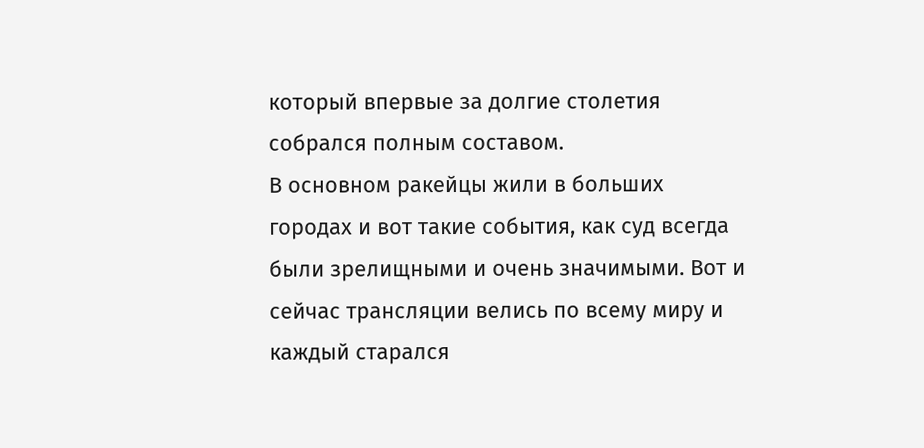который впервые за долгие столетия собрался полным составом.
В основном ракейцы жили в больших городах и вот такие события, как суд всегда были зрелищными и очень значимыми. Вот и сейчас трансляции велись по всему миру и каждый старался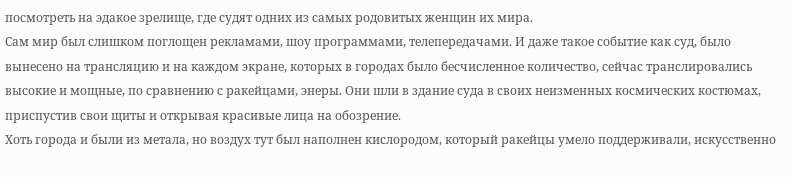посмотреть на эдакое зрелище, где судят одних из самых родовитых женщин их мира.
Сам мир был слишком поглощен рекламами, шоу программами, телепередачами. И даже такое событие как суд, было вынесено на трансляцию и на каждом экране, которых в городах было бесчисленное количество, сейчас транслировались высокие и мощные, по сравнению с ракейцами, энеры. Они шли в здание суда в своих неизменных космических костюмах, приспустив свои щиты и открывая красивые лица на обозрение.
Хоть города и были из метала, но воздух тут был наполнен кислородом, который ракейцы умело поддерживали, искусственно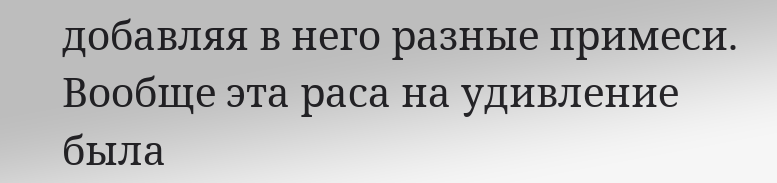добавляя в него разные примеси. Вообще эта раса на удивление была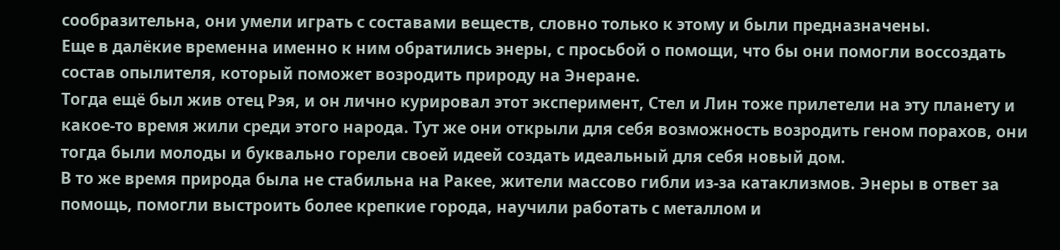сообразительна, они умели играть с составами веществ, словно только к этому и были предназначены.
Еще в далёкие временна именно к ним обратились энеры, с просьбой о помощи, что бы они помогли воссоздать состав опылителя, который поможет возродить природу на Энеране.
Тогда ещё был жив отец Рэя, и он лично курировал этот эксперимент, Стел и Лин тоже прилетели на эту планету и какое-то время жили среди этого народа. Тут же они открыли для себя возможность возродить геном порахов, они тогда были молоды и буквально горели своей идеей создать идеальный для себя новый дом.
В то же время природа была не стабильна на Ракее, жители массово гибли из-за катаклизмов. Энеры в ответ за помощь, помогли выстроить более крепкие города, научили работать с металлом и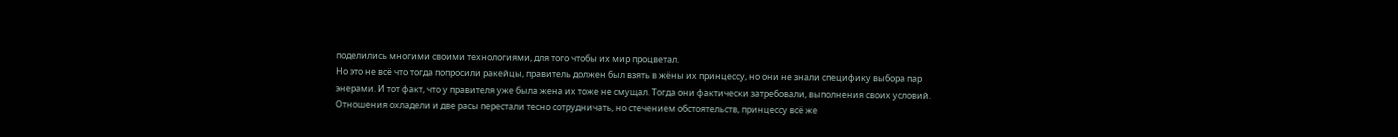поделились многими своими технологиями, для того чтобы их мир процветал.
Но это не всё что тогда попросили ракейцы, правитель должен был взять в жёны их принцессу, но они не знали специфику выбора пар энерами. И тот факт, что у правителя уже была жена их тоже не смущал. Тогда они фактически затребовали, выполнения своих условий.
Отношения охладели и две расы перестали тесно сотрудничать, но стечением обстоятельств, принцессу всё же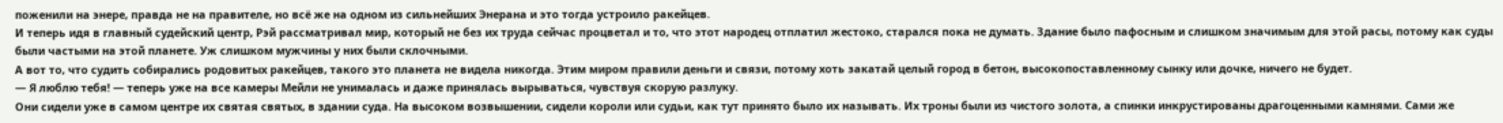поженили на энере, правда не на правителе, но всё же на одном из сильнейших Энерана и это тогда устроило ракейцев.
И теперь идя в главный судейский центр, Рэй рассматривал мир, который не без их труда сейчас процветал и то, что этот народец отплатил жестоко, старался пока не думать. Здание было пафосным и слишком значимым для этой расы, потому как суды были частыми на этой планете. Уж слишком мужчины у них были склочными.
А вот то, что судить собирались родовитых ракейцев, такого это планета не видела никогда. Этим миром правили деньги и связи, потому хоть закатай целый город в бетон, высокопоставленному сынку или дочке, ничего не будет.
— Я люблю тебя! — теперь уже на все камеры Мейли не унималась и даже принялась вырываться, чувствуя скорую разлуку.
Они сидели уже в самом центре их святая святых, в здании суда. На высоком возвышении, сидели короли или судьи, как тут принято было их называть. Их троны были из чистого золота, а спинки инкрустированы драгоценными камнями. Сами же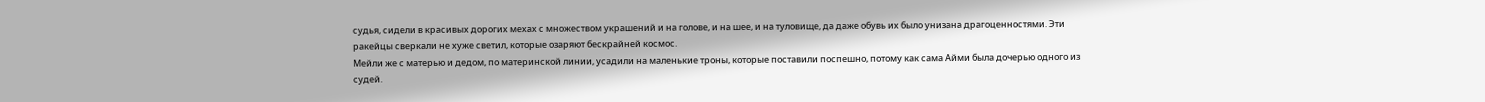судья, сидели в красивых дорогих мехах с множеством украшений и на голове, и на шее, и на туловище, да даже обувь их было унизана драгоценностями. Эти ракейцы сверкали не хуже светил, которые озаряют бескрайней космос.
Мейли же с матерью и дедом, по материнской линии, усадили на маленькие троны, которые поставили поспешно, потому как сама Айми была дочерью одного из судей.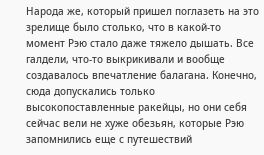Народа же, который пришел поглазеть на это зрелище было столько, что в какой-то момент Рэю стало даже тяжело дышать. Все галдели, что-то выкрикивали и вообще создавалось впечатление балагана. Конечно, сюда допускались только высокопоставленные ракейцы, но они себя сейчас вели не хуже обезьян, которые Рэю запомнились еще с путешествий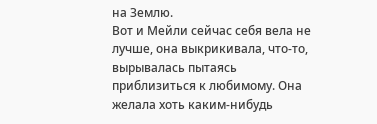на Землю.
Вот и Мейли сейчас себя вела не лучше, она выкрикивала, что-то, вырывалась пытаясь приблизиться к любимому. Она желала хоть каким-нибудь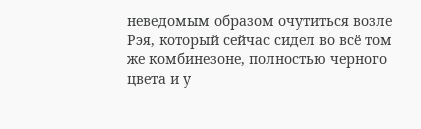неведомым образом очутиться возле Рэя, который сейчас сидел во всё том же комбинезоне, полностью черного цвета и у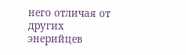него отличая от других энерийцев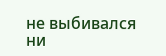не выбивался ни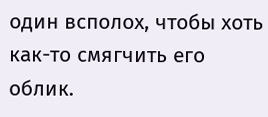один всполох, чтобы хоть как-то смягчить его облик.